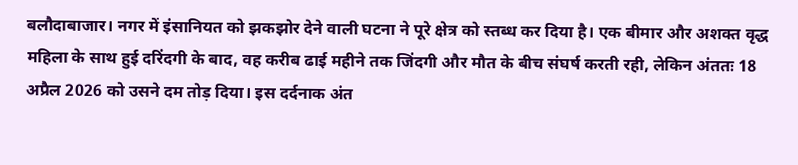बलौदाबाजार। नगर में इंसानियत को झकझोर देने वाली घटना ने पूरे क्षेत्र को स्तब्ध कर दिया है। एक बीमार और अशक्त वृद्ध महिला के साथ हुई दरिंदगी के बाद, वह करीब ढाई महीने तक जिंदगी और मौत के बीच संघर्ष करती रही, लेकिन अंततः 18 अप्रैल 2026 को उसने दम तोड़ दिया। इस दर्दनाक अंत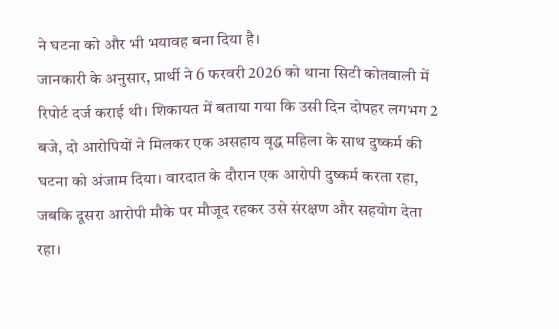ने घटना को और भी भयावह बना दिया है।
जानकारी के अनुसार, प्रार्थी ने 6 फरवरी 2026 को थाना सिटी कोतवाली में रिपोर्ट दर्ज कराई थी। शिकायत में बताया गया कि उसी दिन दोपहर लगभग 2 बजे, दो आरोपियों ने मिलकर एक असहाय वृद्ध महिला के साथ दुष्कर्म की घटना को अंजाम दिया। वारदात के दौरान एक आरोपी दुष्कर्म करता रहा, जबकि दूसरा आरोपी मौके पर मौजूद रहकर उसे संरक्षण और सहयोग देता रहा।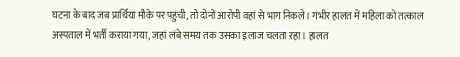घटना के बाद जब प्रार्थिया मौके पर पहुंची, तो दोनों आरोपी वहां से भाग निकले। गंभीर हालत में महिला को तत्काल अस्पताल में भर्ती कराया गया, जहां लंबे समय तक उसका इलाज चलता रहा। हालत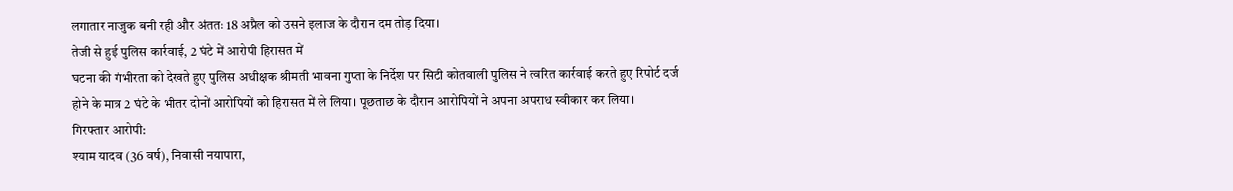लगातार नाजुक बनी रही और अंततः 18 अप्रैल को उसने इलाज के दौरान दम तोड़ दिया।
तेजी से हुई पुलिस कार्रवाई, 2 घंटे में आरोपी हिरासत में
घटना की गंभीरता को देखते हुए पुलिस अधीक्षक श्रीमती भावना गुप्ता के निर्देश पर सिटी कोतवाली पुलिस ने त्वरित कार्रवाई करते हुए रिपोर्ट दर्ज होने के मात्र 2 घंटे के भीतर दोनों आरोपियों को हिरासत में ले लिया। पूछताछ के दौरान आरोपियों ने अपना अपराध स्वीकार कर लिया।
गिरफ्तार आरोपी:
श्याम यादव (36 वर्ष), निवासी नयापारा,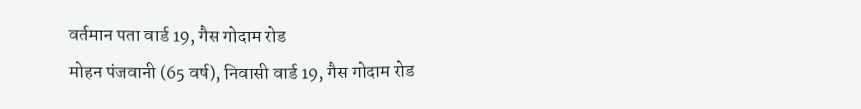वर्तमान पता वार्ड 19, गैस गोदाम रोड
मोहन पंजवानी (65 वर्ष), निवासी वार्ड 19, गैस गोदाम रोड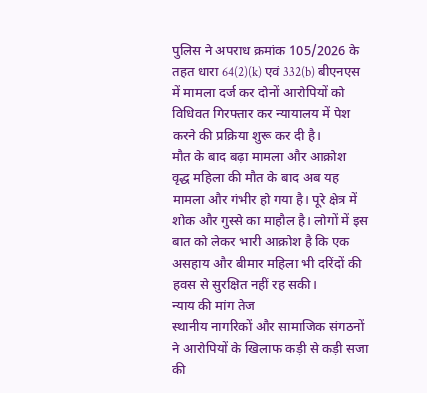पुलिस ने अपराध क्रमांक 105/2026 के तहत धारा 64(2)(k) एवं 332(b) बीएनएस में मामला दर्ज कर दोनों आरोपियों को विधिवत गिरफ्तार कर न्यायालय में पेश करने की प्रक्रिया शुरू कर दी है।
मौत के बाद बढ़ा मामला और आक्रोश
वृद्ध महिला की मौत के बाद अब यह मामला और गंभीर हो गया है। पूरे क्षेत्र में शोक और गुस्से का माहौल है। लोगों में इस बात को लेकर भारी आक्रोश है कि एक असहाय और बीमार महिला भी दरिंदों की हवस से सुरक्षित नहीं रह सकी।
न्याय की मांग तेज
स्थानीय नागरिकों और सामाजिक संगठनों ने आरोपियों के खिलाफ कड़ी से कड़ी सजा की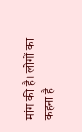मांग की है। लोगों का कहना है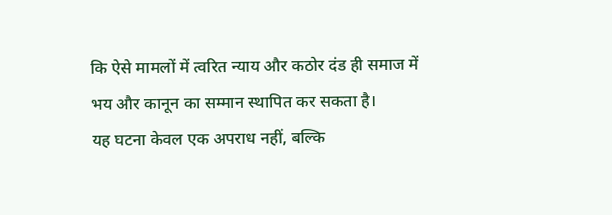कि ऐसे मामलों में त्वरित न्याय और कठोर दंड ही समाज में भय और कानून का सम्मान स्थापित कर सकता है।
यह घटना केवल एक अपराध नहीं, बल्कि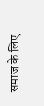समाज के लिए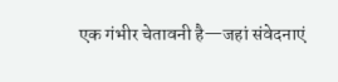एक गंभीर चेतावनी है—जहां संवेदनाएं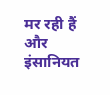मर रही हैं और इंसानियत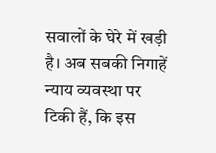सवालों के घेरे में खड़ी है। अब सबकी निगाहें न्याय व्यवस्था पर टिकी हैं, कि इस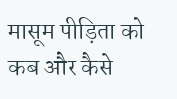मासूम पीड़िता को कब और कैसे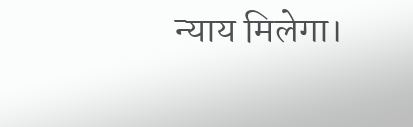न्याय मिलेगा।